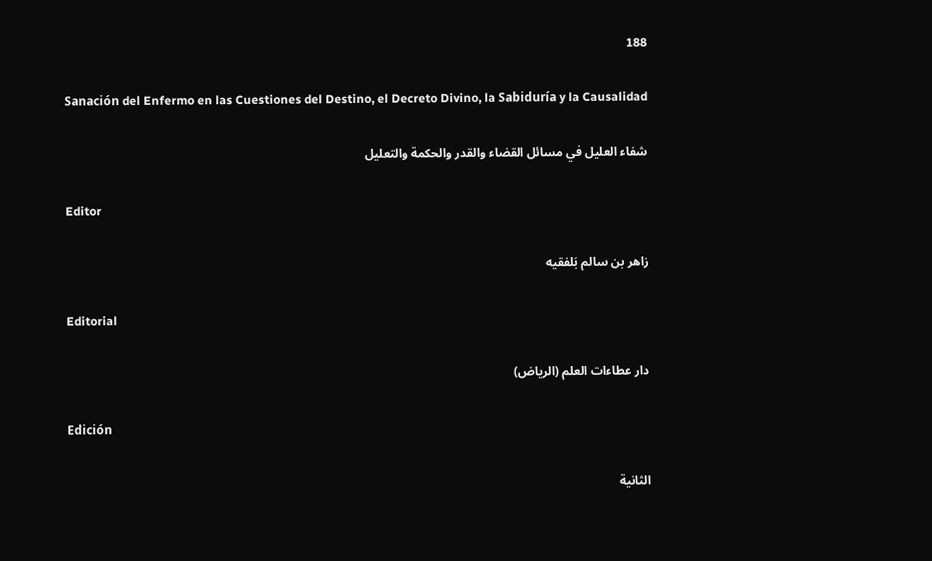188

Sanación del Enfermo en las Cuestiones del Destino, el Decreto Divino, la Sabiduría y la Causalidad

شفاء العليل في مسائل القضاء والقدر والحكمة والتعليل

Editor

زاهر بن سالم بَلفقيه

Editorial

دار عطاءات العلم (الرياض)

Edición

الثانية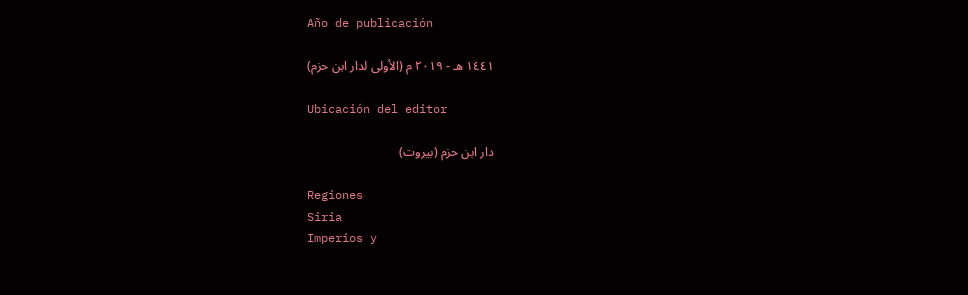Año de publicación

١٤٤١ هـ - ٢٠١٩ م (الأولى لدار ابن حزم)

Ubicación del editor

دار ابن حزم (بيروت)

Regiones
Siria
Imperios y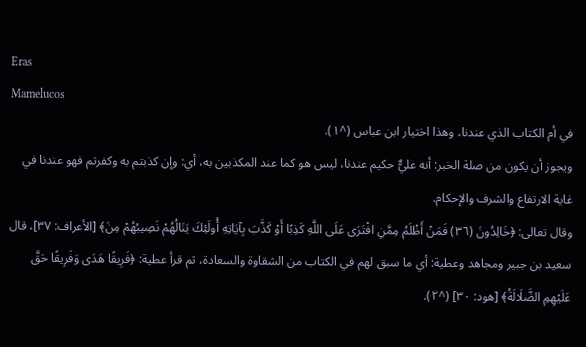Eras
Mamelucos
في أم الكتاب الذي عندنا، وهذا اختيار ابن عباس (^١).
ويجوز أن يكون من صلة الخبر: أنه عليٌّ حكيم عندنا، ليس هو كما عند المكذبين به، أي: وإن كذبتم به وكفرتم فهو عندنا في غاية الارتفاع والشرف والإحكام.
وقال تعالى: ﴿خَالِدُونَ (٣٦) فَمَنْ أَظْلَمُ مِمَّنِ افْتَرَى عَلَى اللَّهِ كَذِبًا أَوْ كَذَّبَ بِآيَاتِهِ أُولَئِكَ يَنَالُهُمْ نَصِيبُهُمْ مِنَ﴾ [الأعراف: ٣٧]، قال سعيد بن جبير ومجاهد وعطية: أي ما سبق لهم في الكتاب من الشقاوة والسعادة، ثم قرأ عطية: ﴿فَرِيقًا هَدَى وَفَرِيقًا حَقَّ عَلَيْهِمِ الضَّلَالَةُ﴾ [هود: ٣٠] (^٢).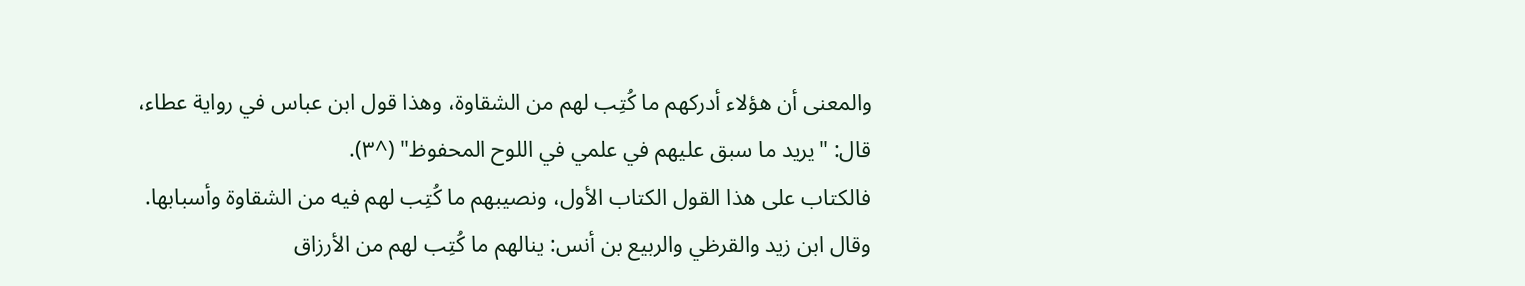والمعنى أن هؤلاء أدركهم ما كُتِب لهم من الشقاوة، وهذا قول ابن عباس في رواية عطاء، قال: "يريد ما سبق عليهم في علمي في اللوح المحفوظ" (^٣).
فالكتاب على هذا القول الكتاب الأول، ونصيبهم ما كُتِب لهم فيه من الشقاوة وأسبابها.
وقال ابن زيد والقرظي والربيع بن أنس: ينالهم ما كُتِب لهم من الأرزاق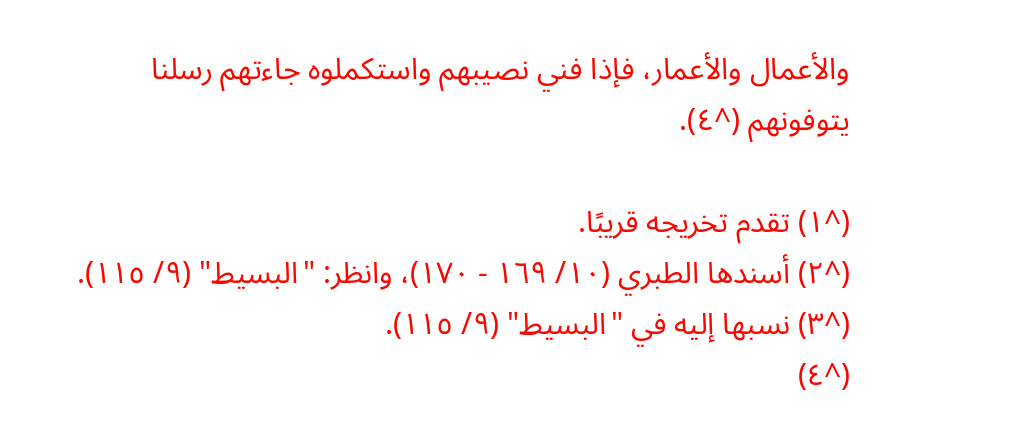والأعمال والأعمار، فإذا فني نصيبهم واستكملوه جاءتهم رسلنا يتوفونهم (^٤).

(^١) تقدم تخريجه قريبًا.
(^٢) أسندها الطبري (١٠/ ١٦٩ - ١٧٠)، وانظر: "البسيط" (٩/ ١١٥).
(^٣) نسبها إليه في "البسيط" (٩/ ١١٥).
(^٤)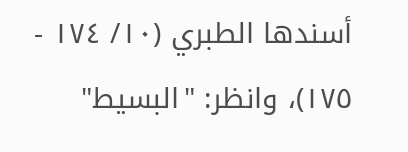أسندها الطبري (١٠/ ١٧٤ - ١٧٥)، وانظر: "البسيط"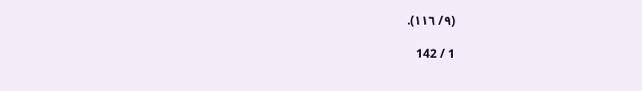(٩/ ١١٦).

1 / 142